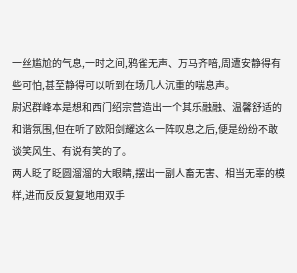一丝尴尬的气息,一时之间,鸦雀无声、万马齐喑,周遭安静得有些可怕,甚至静得可以听到在场几人沉重的喘息声。
尉迟群峰本是想和西门绍宗营造出一个其乐融融、温馨舒适的和谐氛围,但在听了欧阳剑耀这么一阵叹息之后,便是纷纷不敢谈笑风生、有说有笑的了。
两人眨了眨圆溜溜的大眼睛,摆出一副人畜无害、相当无辜的模样,进而反反复复地用双手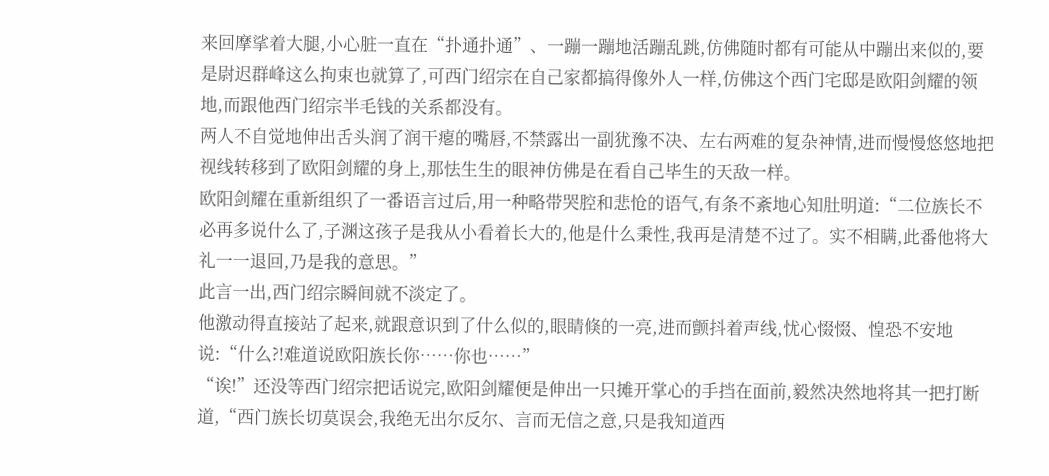来回摩挲着大腿,小心脏一直在“扑通扑通”、一蹦一蹦地活蹦乱跳,仿佛随时都有可能从中蹦出来似的,要是尉迟群峰这么拘束也就算了,可西门绍宗在自己家都搞得像外人一样,仿佛这个西门宅邸是欧阳剑耀的领地,而跟他西门绍宗半毛钱的关系都没有。
两人不自觉地伸出舌头润了润干瘪的嘴唇,不禁露出一副犹豫不决、左右两难的复杂神情,进而慢慢悠悠地把视线转移到了欧阳剑耀的身上,那怯生生的眼神仿佛是在看自己毕生的天敌一样。
欧阳剑耀在重新组织了一番语言过后,用一种略带哭腔和悲怆的语气,有条不紊地心知肚明道:“二位族长不必再多说什么了,子渊这孩子是我从小看着长大的,他是什么秉性,我再是清楚不过了。实不相瞒,此番他将大礼一一退回,乃是我的意思。”
此言一出,西门绍宗瞬间就不淡定了。
他激动得直接站了起来,就跟意识到了什么似的,眼睛倏的一亮,进而颤抖着声线,忧心惙惙、惶恐不安地说:“什么?!难道说欧阳族长你……你也……”
“诶!”还没等西门绍宗把话说完,欧阳剑耀便是伸出一只摊开掌心的手挡在面前,毅然决然地将其一把打断道,“西门族长切莫误会,我绝无出尔反尔、言而无信之意,只是我知道西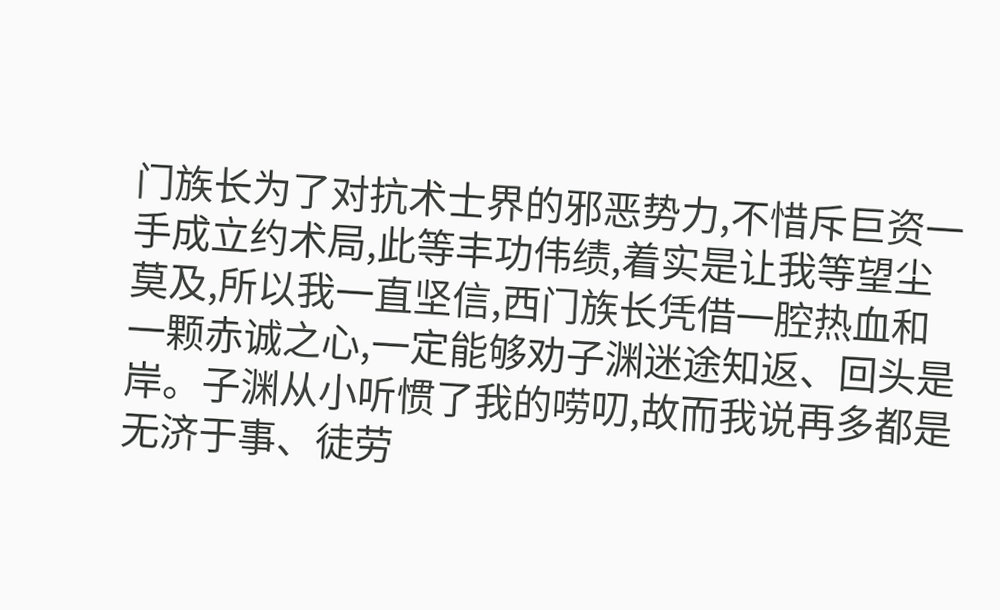门族长为了对抗术士界的邪恶势力,不惜斥巨资一手成立约术局,此等丰功伟绩,着实是让我等望尘莫及,所以我一直坚信,西门族长凭借一腔热血和一颗赤诚之心,一定能够劝子渊迷途知返、回头是岸。子渊从小听惯了我的唠叨,故而我说再多都是无济于事、徒劳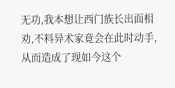无功,我本想让西门族长出面相劝,不料异术家竟会在此时动手,从而造成了现如今这个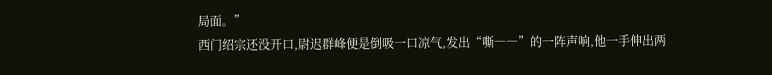局面。”
西门绍宗还没开口,尉迟群峰便是倒吸一口凉气,发出“嘶――”的一阵声响,他一手伸出两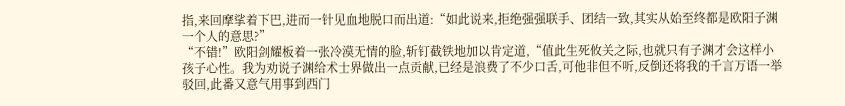指,来回摩挲着下巴,进而一针见血地脱口而出道:“如此说来,拒绝强强联手、团结一致,其实从始至终都是欧阳子渊一个人的意思?”
“不错!”欧阳剑耀板着一张冷漠无情的脸,斩钉截铁地加以肯定道,“值此生死攸关之际,也就只有子渊才会这样小孩子心性。我为劝说子渊给术士界做出一点贡献,已经是浪费了不少口舌,可他非但不听,反倒还将我的千言万语一举驳回,此番又意气用事到西门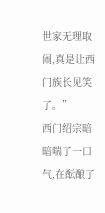世家无理取闹,真是让西门族长见笑了。”
西门绍宗暗暗喘了一口气,在酝酿了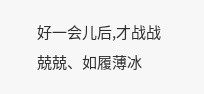好一会儿后,才战战兢兢、如履薄冰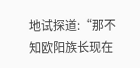地试探道:“那不知欧阳族长现在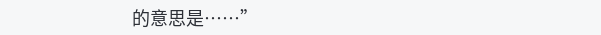的意思是……”